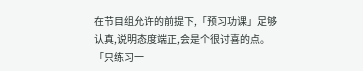在节目组允许的前提下,「预习功课」足够认真,说明态度端正,会是个很讨喜的点。
「只练习一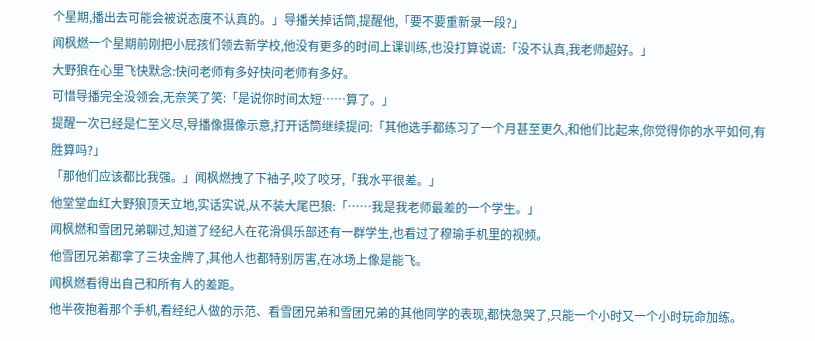个星期,播出去可能会被说态度不认真的。」导播关掉话筒,提醒他,「要不要重新录一段?」
闻枫燃一个星期前刚把小屁孩们领去新学校,他没有更多的时间上课训练,也没打算说谎:「没不认真,我老师超好。」
大野狼在心里飞快默念:快问老师有多好快问老师有多好。
可惜导播完全没领会,无奈笑了笑:「是说你时间太短……算了。」
提醒一次已经是仁至义尽,导播像摄像示意,打开话筒继续提问:「其他选手都练习了一个月甚至更久,和他们比起来,你觉得你的水平如何,有胜算吗?」
「那他们应该都比我强。」闻枫燃拽了下袖子,咬了咬牙,「我水平很差。」
他堂堂血红大野狼顶天立地,实话实说,从不装大尾巴狼:「……我是我老师最差的一个学生。」
闻枫燃和雪团兄弟聊过,知道了经纪人在花滑俱乐部还有一群学生,也看过了穆瑜手机里的视频。
他雪团兄弟都拿了三块金牌了,其他人也都特别厉害,在冰场上像是能飞。
闻枫燃看得出自己和所有人的差距。
他半夜抱着那个手机,看经纪人做的示范、看雪团兄弟和雪团兄弟的其他同学的表现,都快急哭了,只能一个小时又一个小时玩命加练。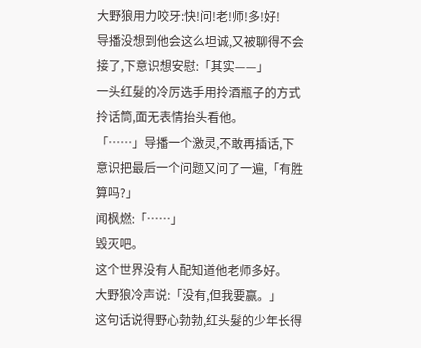大野狼用力咬牙:快!问!老!师!多!好!
导播没想到他会这么坦诚,又被聊得不会接了,下意识想安慰:「其实——」
一头红髮的冷厉选手用拎酒瓶子的方式拎话筒,面无表情抬头看他。
「……」导播一个激灵,不敢再插话,下意识把最后一个问题又问了一遍,「有胜算吗?」
闻枫燃:「……」
毁灭吧。
这个世界没有人配知道他老师多好。
大野狼冷声说:「没有,但我要赢。」
这句话说得野心勃勃,红头髮的少年长得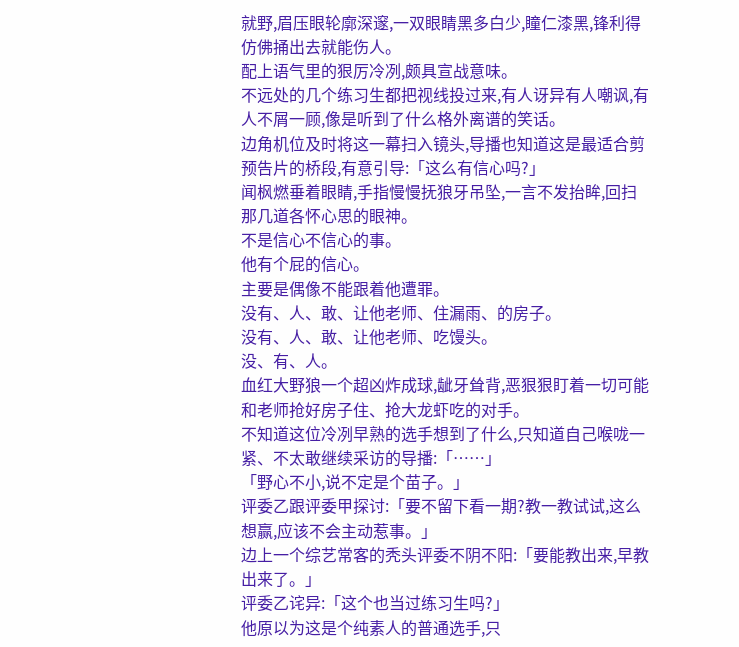就野,眉压眼轮廓深邃,一双眼睛黑多白少,瞳仁漆黑,锋利得仿佛捅出去就能伤人。
配上语气里的狠厉冷冽,颇具宣战意味。
不远处的几个练习生都把视线投过来,有人讶异有人嘲讽,有人不屑一顾,像是听到了什么格外离谱的笑话。
边角机位及时将这一幕扫入镜头,导播也知道这是最适合剪预告片的桥段,有意引导:「这么有信心吗?」
闻枫燃垂着眼睛,手指慢慢抚狼牙吊坠,一言不发抬眸,回扫那几道各怀心思的眼神。
不是信心不信心的事。
他有个屁的信心。
主要是偶像不能跟着他遭罪。
没有、人、敢、让他老师、住漏雨、的房子。
没有、人、敢、让他老师、吃馒头。
没、有、人。
血红大野狼一个超凶炸成球,龇牙耸背,恶狠狠盯着一切可能和老师抢好房子住、抢大龙虾吃的对手。
不知道这位冷冽早熟的选手想到了什么,只知道自己喉咙一紧、不太敢继续采访的导播:「……」
「野心不小,说不定是个苗子。」
评委乙跟评委甲探讨:「要不留下看一期?教一教试试,这么想赢,应该不会主动惹事。」
边上一个综艺常客的秃头评委不阴不阳:「要能教出来,早教出来了。」
评委乙诧异:「这个也当过练习生吗?」
他原以为这是个纯素人的普通选手,只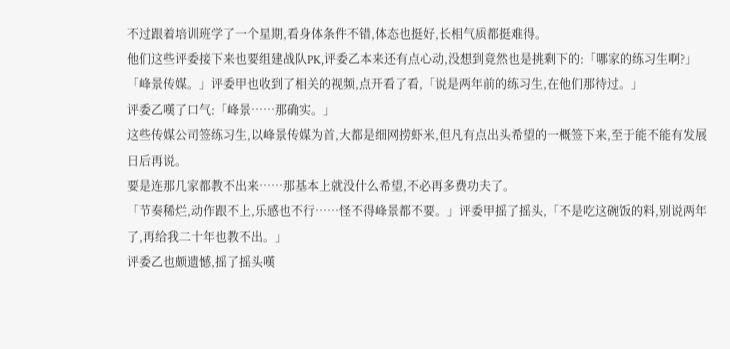不过跟着培训班学了一个星期,看身体条件不错,体态也挺好,长相气质都挺难得。
他们这些评委接下来也要组建战队PK,评委乙本来还有点心动,没想到竟然也是挑剩下的:「哪家的练习生啊?」
「峰景传媒。」评委甲也收到了相关的视频,点开看了看,「说是两年前的练习生,在他们那待过。」
评委乙嘆了口气:「峰景……那确实。」
这些传媒公司签练习生,以峰景传媒为首,大都是细网捞虾米,但凡有点出头希望的一概签下来,至于能不能有发展日后再说。
要是连那几家都教不出来……那基本上就没什么希望,不必再多费功夫了。
「节奏稀烂,动作跟不上,乐感也不行……怪不得峰景都不要。」评委甲摇了摇头,「不是吃这碗饭的料,别说两年了,再给我二十年也教不出。」
评委乙也颇遗憾,摇了摇头嘆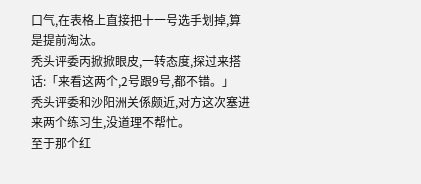口气,在表格上直接把十一号选手划掉,算是提前淘汰。
秃头评委丙掀掀眼皮,一转态度,探过来搭话:「来看这两个,2号跟9号,都不错。」
秃头评委和沙阳洲关係颇近,对方这次塞进来两个练习生,没道理不帮忙。
至于那个红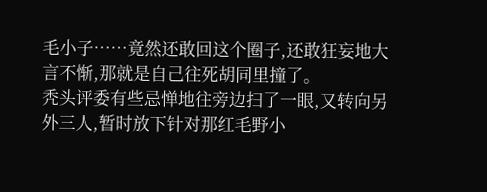毛小子……竟然还敢回这个圈子,还敢狂妄地大言不惭,那就是自己往死胡同里撞了。
秃头评委有些忌惮地往旁边扫了一眼,又转向另外三人,暂时放下针对那红毛野小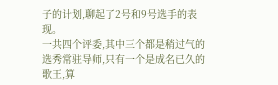子的计划,聊起了2号和9号选手的表现。
一共四个评委,其中三个都是稍过气的选秀常驻导师,只有一个是成名已久的歌王,算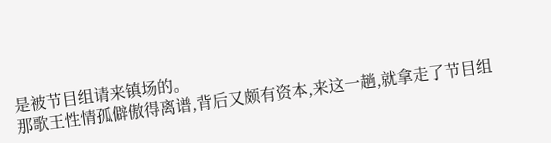是被节目组请来镇场的。
那歌王性情孤僻傲得离谱,背后又颇有资本,来这一趟,就拿走了节目组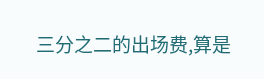三分之二的出场费,算是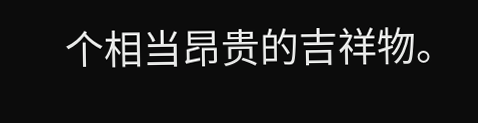个相当昂贵的吉祥物。